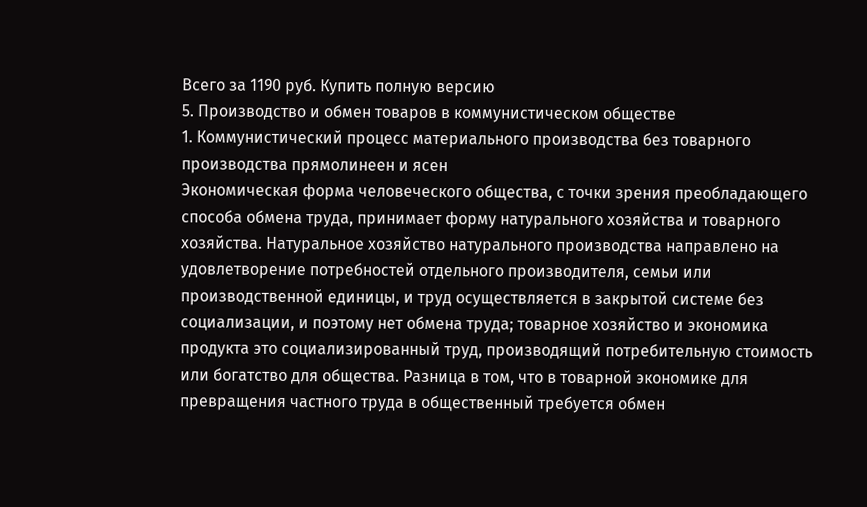Всего за 1190 руб. Купить полную версию
5. Производство и обмен товаров в коммунистическом обществе
1. Коммунистический процесс материального производства без товарного производства прямолинеен и ясен
Экономическая форма человеческого общества, с точки зрения преобладающего способа обмена труда, принимает форму натурального хозяйства и товарного хозяйства. Натуральное хозяйство натурального производства направлено на удовлетворение потребностей отдельного производителя, семьи или производственной единицы, и труд осуществляется в закрытой системе без социализации, и поэтому нет обмена труда; товарное хозяйство и экономика продукта это социализированный труд, производящий потребительную стоимость или богатство для общества. Разница в том, что в товарной экономике для превращения частного труда в общественный требуется обмен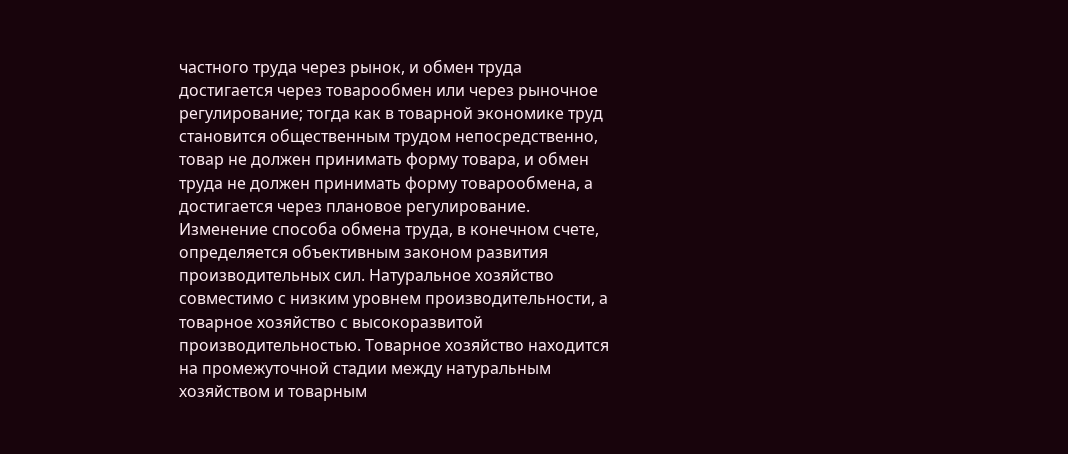частного труда через рынок, и обмен труда достигается через товарообмен или через рыночное регулирование; тогда как в товарной экономике труд становится общественным трудом непосредственно, товар не должен принимать форму товара, и обмен труда не должен принимать форму товарообмена, а достигается через плановое регулирование. Изменение способа обмена труда, в конечном счете, определяется объективным законом развития производительных сил. Натуральное хозяйство совместимо с низким уровнем производительности, а товарное хозяйство с высокоразвитой производительностью. Товарное хозяйство находится на промежуточной стадии между натуральным хозяйством и товарным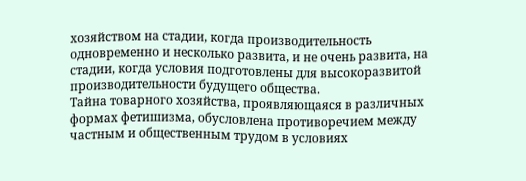хозяйством на стадии, когда производительность одновременно и несколько развита, и не очень развита, на стадии, когда условия подготовлены для высокоразвитой производительности будущего общества.
Тайна товарного хозяйства, проявляющаяся в различных формах фетишизма, обусловлена противоречием между частным и общественным трудом в условиях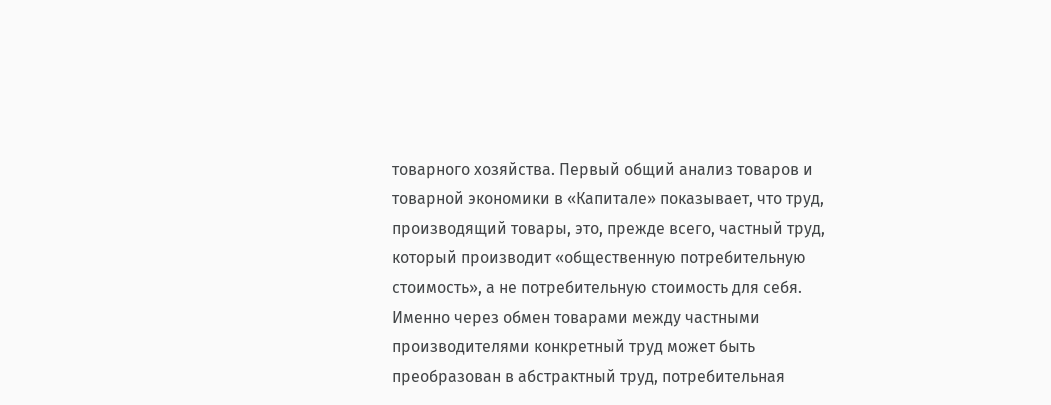товарного хозяйства. Первый общий анализ товаров и товарной экономики в «Капитале» показывает, что труд, производящий товары, это, прежде всего, частный труд, который производит «общественную потребительную стоимость», а не потребительную стоимость для себя. Именно через обмен товарами между частными производителями конкретный труд может быть преобразован в абстрактный труд, потребительная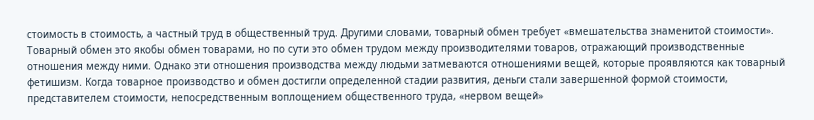стоимость в стоимость, а частный труд в общественный труд. Другими словами, товарный обмен требует «вмешательства знаменитой стоимости». Товарный обмен это якобы обмен товарами, но по сути это обмен трудом между производителями товаров, отражающий производственные отношения между ними. Однако эти отношения производства между людьми затмеваются отношениями вещей, которые проявляются как товарный фетишизм. Когда товарное производство и обмен достигли определенной стадии развития, деньги стали завершенной формой стоимости, представителем стоимости, непосредственным воплощением общественного труда, «нервом вещей»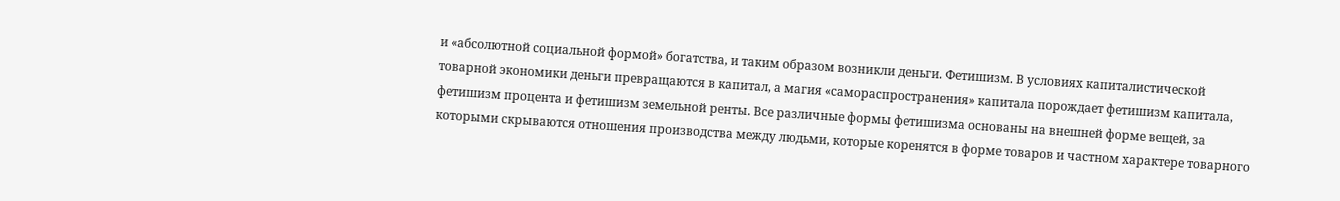и «абсолютной социальной формой» богатства, и таким образом возникли деньги. Фетишизм. В условиях капиталистической товарной экономики деньги превращаются в капитал, а магия «самораспространения» капитала порождает фетишизм капитала, фетишизм процента и фетишизм земельной ренты. Все различные формы фетишизма основаны на внешней форме вещей, за которыми скрываются отношения производства между людьми, которые коренятся в форме товаров и частном характере товарного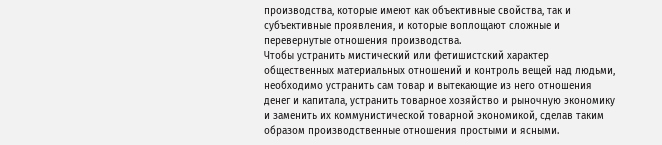производства, которые имеют как объективные свойства, так и субъективные проявления, и которые воплощают сложные и перевернутые отношения производства.
Чтобы устранить мистический или фетишистский характер общественных материальных отношений и контроль вещей над людьми, необходимо устранить сам товар и вытекающие из него отношения денег и капитала, устранить товарное хозяйство и рыночную экономику и заменить их коммунистической товарной экономикой, сделав таким образом производственные отношения простыми и ясными.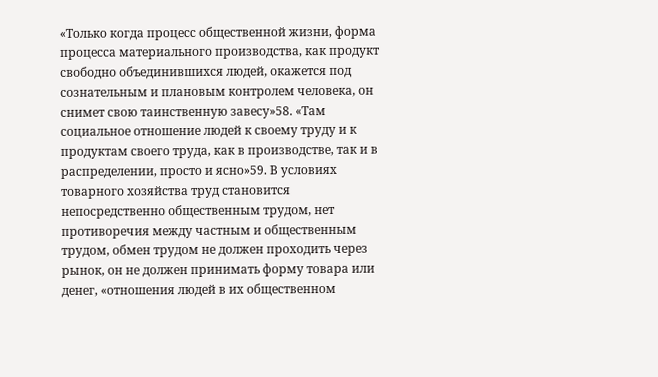«Только когда процесс общественной жизни, форма процесса материального производства, как продукт свободно объединившихся людей, окажется под сознательным и плановым контролем человека, он снимет свою таинственную завесу»58. «Там социальное отношение людей к своему труду и к продуктам своего труда, как в производстве, так и в распределении, просто и ясно»59. В условиях товарного хозяйства труд становится непосредственно общественным трудом, нет противоречия между частным и общественным трудом, обмен трудом не должен проходить через рынок, он не должен принимать форму товара или денег, «отношения людей в их общественном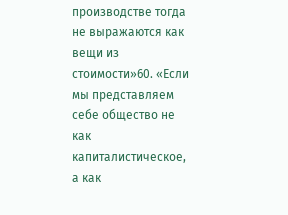производстве тогда не выражаются как вещи из стоимости»60. «Если мы представляем себе общество не как капиталистическое, а как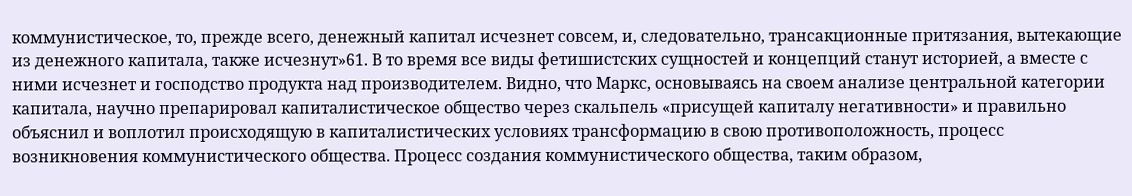коммунистическое, то, прежде всего, денежный капитал исчезнет совсем, и, следовательно, трансакционные притязания, вытекающие из денежного капитала, также исчезнут»61. В то время все виды фетишистских сущностей и концепций станут историей, а вместе с ними исчезнет и господство продукта над производителем. Видно, что Маркс, основываясь на своем анализе центральной категории капитала, научно препарировал капиталистическое общество через скальпель «присущей капиталу негативности» и правильно объяснил и воплотил происходящую в капиталистических условиях трансформацию в свою противоположность, процесс возникновения коммунистического общества. Процесс создания коммунистического общества, таким образом,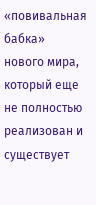«повивальная бабка» нового мира, который еще не полностью реализован и существует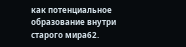как потенциальное образование внутри старого мира62.